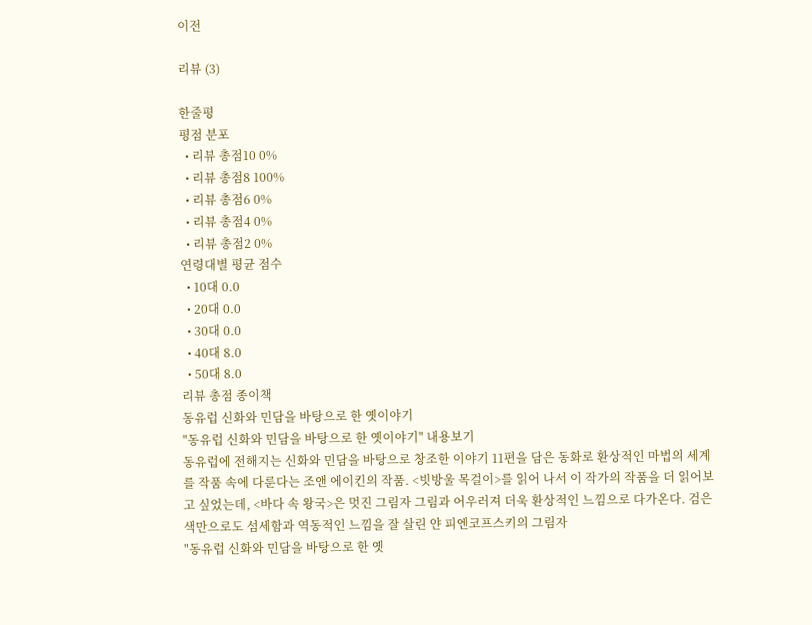이전

리뷰 (3)

한줄평
평점 분포
  • 리뷰 총점10 0%
  • 리뷰 총점8 100%
  • 리뷰 총점6 0%
  • 리뷰 총점4 0%
  • 리뷰 총점2 0%
연령대별 평균 점수
  • 10대 0.0
  • 20대 0.0
  • 30대 0.0
  • 40대 8.0
  • 50대 8.0
리뷰 총점 종이책
동유럽 신화와 민담을 바탕으로 한 옛이야기
"동유럽 신화와 민담을 바탕으로 한 옛이야기" 내용보기
동유럽에 전해지는 신화와 민담을 바탕으로 창조한 이야기 11편을 담은 동화로 환상적인 마법의 세계를 작품 속에 다룬다는 조앤 에이킨의 작품. <빗방울 목걸이>를 읽어 나서 이 작가의 작품을 더 읽어보고 싶었는데, <바다 속 왕국>은 멋진 그림자 그림과 어우러져 더욱 환상적인 느낌으로 다가온다. 검은색만으로도 섬세함과 역동적인 느낌을 잘 살린 얀 피엔코프스키의 그림자
"동유럽 신화와 민담을 바탕으로 한 옛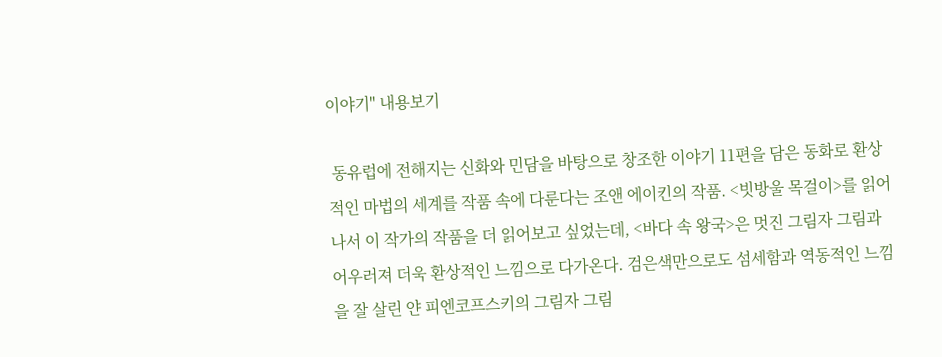이야기" 내용보기

 동유럽에 전해지는 신화와 민담을 바탕으로 창조한 이야기 11편을 담은 동화로 환상적인 마법의 세계를 작품 속에 다룬다는 조앤 에이킨의 작품. <빗방울 목걸이>를 읽어 나서 이 작가의 작품을 더 읽어보고 싶었는데, <바다 속 왕국>은 멋진 그림자 그림과 어우러져 더욱 환상적인 느낌으로 다가온다. 검은색만으로도 섬세함과 역동적인 느낌을 잘 살린 얀 피엔코프스키의 그림자 그림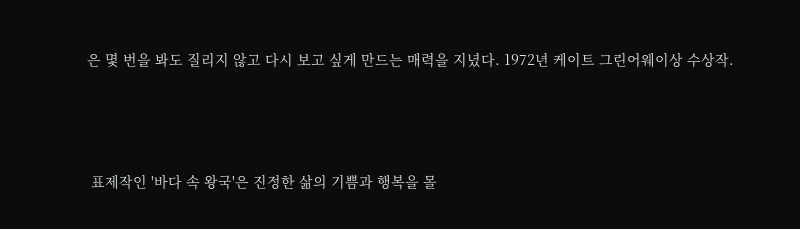은 몇 번을 봐도 질리지 않고 다시 보고 싶게 만드는 매력을 지녔다. 1972년 케이트 그린어웨이상 수상작.



 표제작인 '바다 속 왕국'은 진정한 삶의 기쁨과 행복을 몰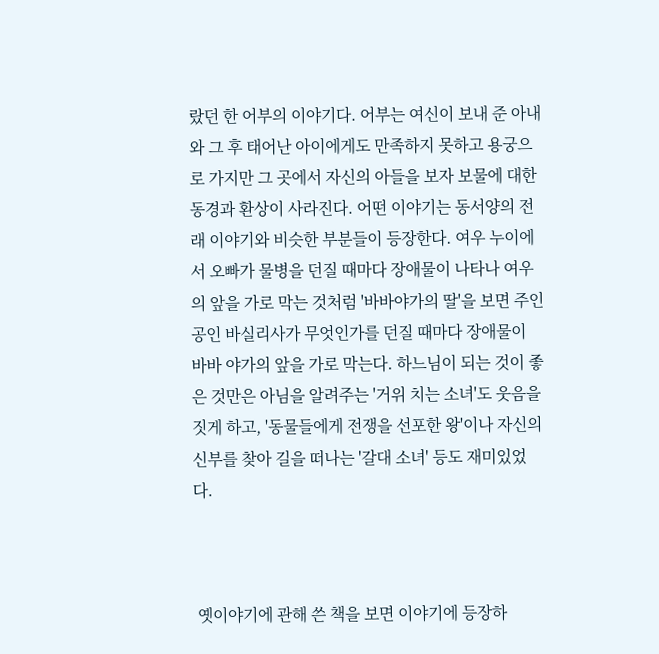랐던 한 어부의 이야기다. 어부는 여신이 보내 준 아내와 그 후 태어난 아이에게도 만족하지 못하고 용궁으로 가지만 그 곳에서 자신의 아들을 보자 보물에 대한 동경과 환상이 사라진다. 어떤 이야기는 동서양의 전래 이야기와 비슷한 부분들이 등장한다. 여우 누이에서 오빠가 물병을 던질 때마다 장애물이 나타나 여우의 앞을 가로 막는 것처럼 '바바야가의 딸'을 보면 주인공인 바실리사가 무엇인가를 던질 때마다 장애물이 바바 야가의 앞을 가로 막는다. 하느님이 되는 것이 좋은 것만은 아님을 알려주는 '거위 치는 소녀'도 웃음을 짓게 하고, '동물들에게 전쟁을 선포한 왕'이나 자신의 신부를 찾아 길을 떠나는 '갈대 소녀' 등도 재미있었다.



 옛이야기에 관해 쓴 책을 보면 이야기에 등장하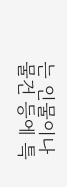는 인물이나 물건 등에 특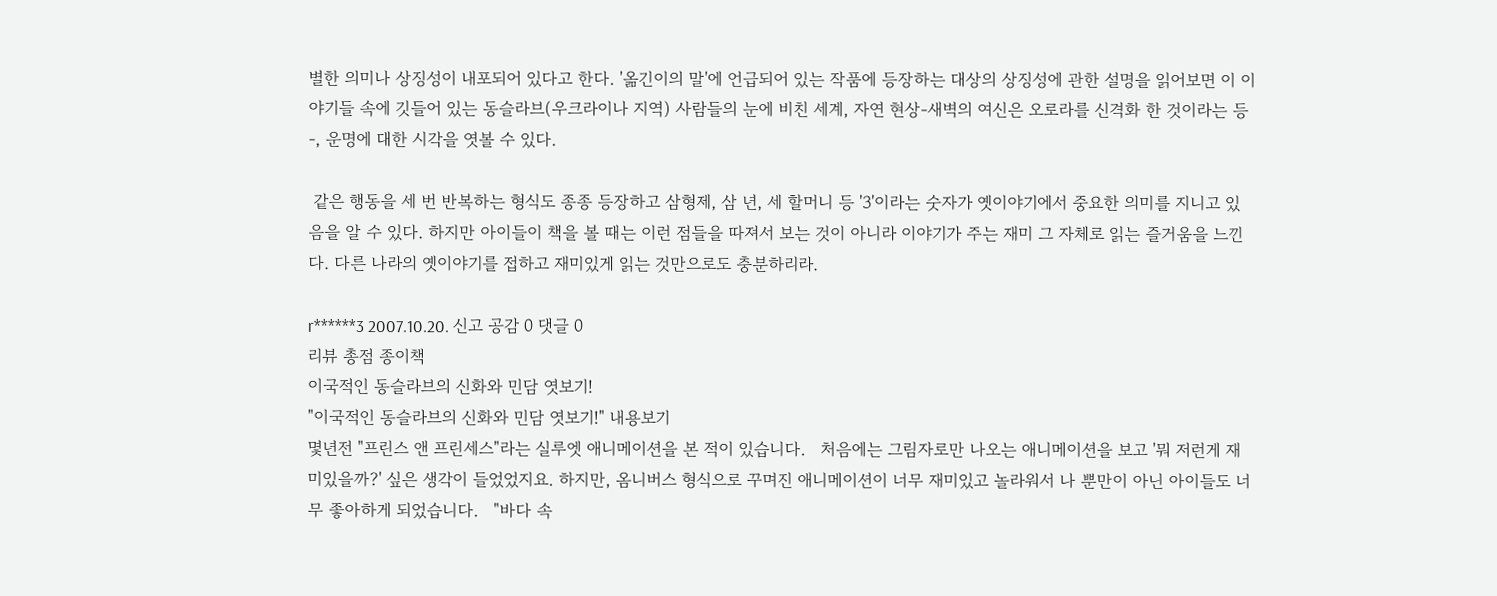별한 의미나 상징성이 내포되어 있다고 한다. '옮긴이의 말'에 언급되어 있는 작품에 등장하는 대상의 상징성에 관한 설명을 읽어보면 이 이야기들 속에 깃들어 있는 동슬라브(우크라이나 지역) 사람들의 눈에 비친 세계, 자연 현상-새벽의 여신은 오로라를 신격화 한 것이라는 등-, 운명에 대한 시각을 엿볼 수 있다.

 같은 행동을 세 번 반복하는 형식도 종종 등장하고 삼형제, 삼 년, 세 할머니 등 '3'이라는 숫자가 옛이야기에서 중요한 의미를 지니고 있음을 알 수 있다. 하지만 아이들이 책을 볼 때는 이런 점들을 따져서 보는 것이 아니라 이야기가 주는 재미 그 자체로 읽는 즐거움을 느낀다. 다른 나라의 옛이야기를 접하고 재미있게 읽는 것만으로도 충분하리라.

r******3 2007.10.20. 신고 공감 0 댓글 0
리뷰 총점 종이책
이국적인 동슬라브의 신화와 민담 엿보기!
"이국적인 동슬라브의 신화와 민담 엿보기!" 내용보기
몇년전 "프린스 앤 프린세스"라는 실루엣 애니메이션을 본 적이 있습니다.   처음에는 그림자로만 나오는 애니메이션을 보고 '뭐 저런게 재미있을까?' 싶은 생각이 들었었지요. 하지만, 옴니버스 형식으로 꾸며진 애니메이션이 너무 재미있고 놀라워서 나 뿐만이 아닌 아이들도 너무 좋아하게 되었습니다.   "바다 속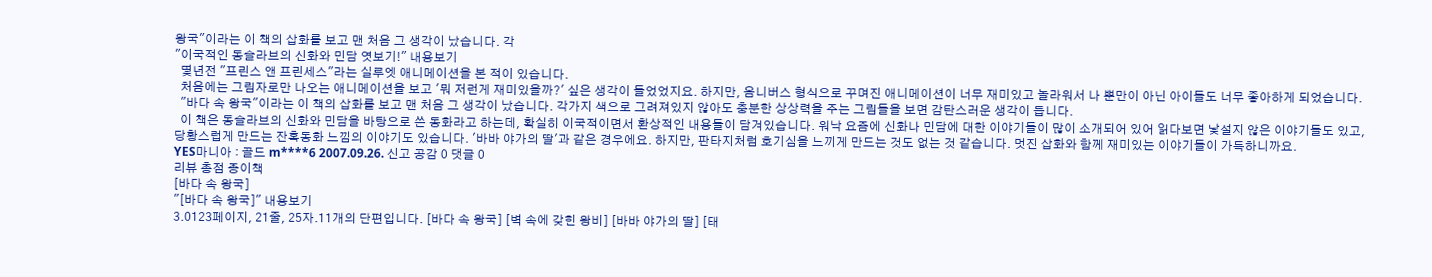왕국"이라는 이 책의 삽화를 보고 맨 처음 그 생각이 났습니다. 각
"이국적인 동슬라브의 신화와 민담 엿보기!" 내용보기
  몇년전 "프린스 앤 프린세스"라는 실루엣 애니메이션을 본 적이 있습니다.
  처음에는 그림자로만 나오는 애니메이션을 보고 '뭐 저런게 재미있을까?' 싶은 생각이 들었었지요. 하지만, 옴니버스 형식으로 꾸며진 애니메이션이 너무 재미있고 놀라워서 나 뿐만이 아닌 아이들도 너무 좋아하게 되었습니다.
  "바다 속 왕국"이라는 이 책의 삽화를 보고 맨 처음 그 생각이 났습니다. 각가지 색으로 그려져있지 않아도 충분한 상상력을 주는 그림들을 보면 감탄스러운 생각이 듭니다.
  이 책은 동슬라브의 신화와 민담을 바탕으로 쓴 동화라고 하는데, 확실히 이국적이면서 환상적인 내용들이 담겨있습니다. 워낙 요즘에 신화나 민담에 대한 이야기들이 많이 소개되어 있어 읽다보면 낯설지 않은 이야기들도 있고, 당황스럽게 만드는 잔혹동화 느낌의 이야기도 있습니다. '바바 야가의 딸'과 같은 경우에요. 하지만, 판타지처럼 호기심을 느끼게 만드는 것도 없는 것 같습니다. 멋진 삽화와 함께 재미있는 이야기들이 가득하니까요.
YES마니아 : 골드 m****6 2007.09.26. 신고 공감 0 댓글 0
리뷰 총점 종이책
[바다 속 왕국]
"[바다 속 왕국]" 내용보기
3.0123페이지, 21줄, 25자.11개의 단편입니다. [바다 속 왕국] [벽 속에 갖힌 왕비] [바바 야가의 딸] [태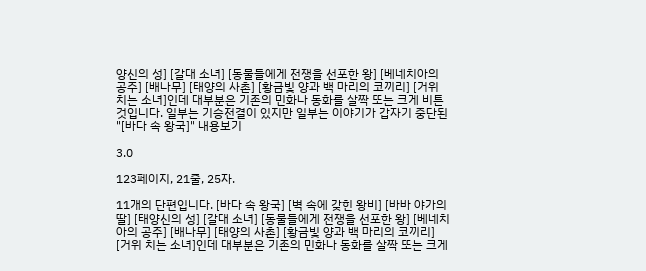양신의 성] [갈대 소녀] [동물들에게 전쟁을 선포한 왕] [베네치아의 공주] [배나무] [태양의 사촌] [황금빛 양과 백 마리의 코끼리] [거위 치는 소녀]인데 대부분은 기존의 민화나 동화를 살짝 또는 크게 비튼 것입니다. 일부는 기승전결이 있지만 일부는 이야기가 갑자기 중단된
"[바다 속 왕국]" 내용보기

3.0

123페이지, 21줄, 25자.

11개의 단편입니다. [바다 속 왕국] [벽 속에 갖힌 왕비] [바바 야가의 딸] [태양신의 성] [갈대 소녀] [동물들에게 전쟁을 선포한 왕] [베네치아의 공주] [배나무] [태양의 사촌] [황금빛 양과 백 마리의 코끼리] [거위 치는 소녀]인데 대부분은 기존의 민화나 동화를 살짝 또는 크게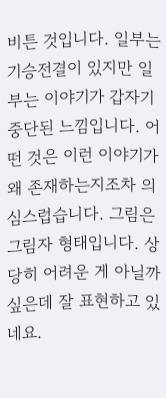비튼 것입니다. 일부는 기승전결이 있지만 일부는 이야기가 갑자기 중단된 느낌입니다. 어떤 것은 이런 이야기가 왜 존재하는지조차 의심스럽습니다. 그림은 그림자 형태입니다. 상당히 어려운 게 아닐까 싶은데 잘 표현하고 있네요.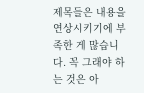제목들은 내용을 연상시키기에 부족한 게 많습니다. 꼭 그래야 하는 것은 아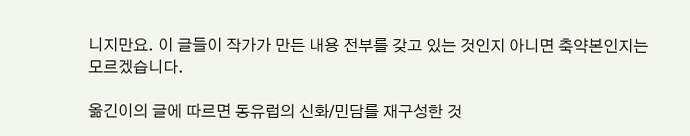니지만요. 이 글들이 작가가 만든 내용 전부를 갖고 있는 것인지 아니면 축약본인지는 모르겠습니다.

옮긴이의 글에 따르면 동유럽의 신화/민담를 재구성한 것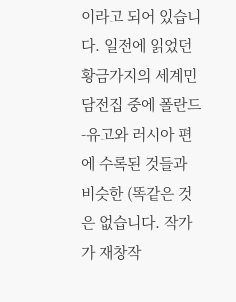이라고 되어 있습니다. 일전에 읽었던 황금가지의 세계민담전집 중에 폴란드-유고와 러시아 편에 수록된 것들과 비슷한 (똑같은 것은 없습니다. 작가가 재창작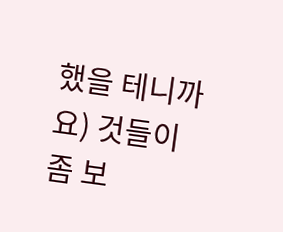했을 테니까요) 것들이 좀 보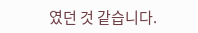였던 것 같습니다.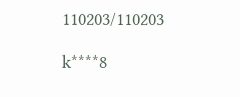110203/110203

k****8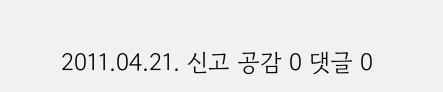2011.04.21. 신고 공감 0 댓글 0